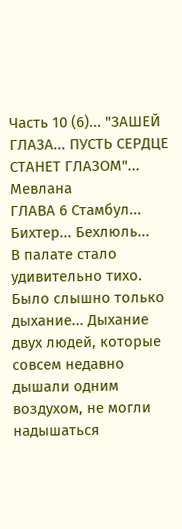Часть 10 (6)... "ЗАШЕЙ ГЛАЗА... ПУСТЬ СЕРДЦЕ СТАНЕТ ГЛАЗОМ"... Мевлана
ГЛАВА 6 Стамбул... Бихтер... Бехлюль...
В палате стало удивительно тихо. Было слышно только дыхание... Дыхание двух людей, которые совсем недавно дышали одним воздухом, не могли надышаться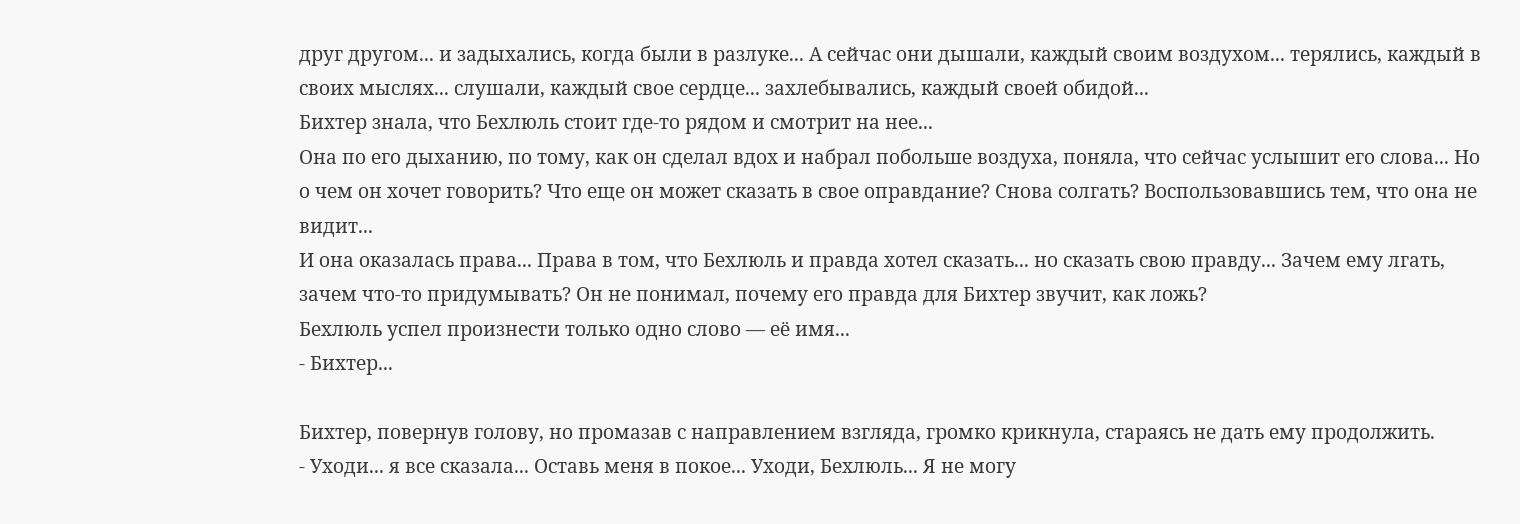друг другом... и задыхались, когда были в разлуке... А сейчас они дышали, каждый своим воздухом... терялись, каждый в своих мыслях... слушали, каждый свое сердце... захлебывались, каждый своей обидой...
Бихтер знала, что Бехлюль стоит где-то рядом и смотрит на нее...
Она по его дыханию, по тому, как он сделал вдох и набрал побольше воздуха, поняла, что сейчас услышит его слова... Но о чем он хочет говорить? Что еще он может сказать в свое оправдание? Снова солгать? Воспользовавшись тем, что она не видит...
И она оказалась права... Права в том, что Бехлюль и правда хотел сказать... но сказать свою правду... Зачем ему лгать, зачем что-то придумывать? Он не понимал, почему его правда для Бихтер звучит, как ложь?
Бехлюль успел произнести только одно слово — её имя...
- Бихтер...

Бихтер, повернув голову, но промазав с направлением взгляда, громко крикнула, стараясь не дать ему продолжить.
- Уходи... я все сказала... Оставь меня в покое... Уходи, Бехлюль... Я не могу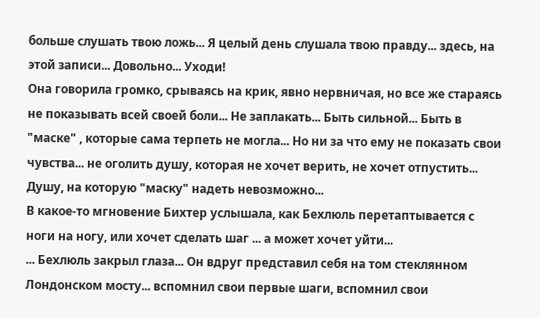больше слушать твою ложь... Я целый день слушала твою правду... здесь, на этой записи... Довольно... Уходи!
Она говорила громко, срываясь на крик, явно нервничая, но все же стараясь не показывать всей своей боли... Не заплакать... Быть сильной... Быть в "маске" , которые сама терпеть не могла... Но ни за что ему не показать свои чувства... не оголить душу, которая не хочет верить, не хочет отпустить... Душу, на которую "маску" надеть невозможно...
В какое-то мгновение Бихтер услышала, как Бехлюль перетаптывается с ноги на ногу, или хочет сделать шаг ... а может хочет уйти...
... Бехлюль закрыл глаза... Он вдруг представил себя на том стеклянном Лондонском мосту... вспомнил свои первые шаги, вспомнил свои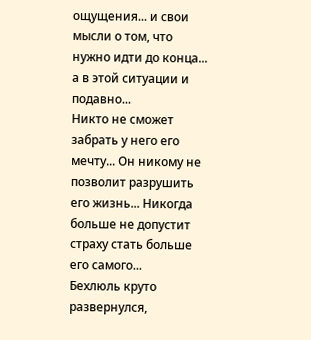ощущения... и свои мысли о том, что нужно идти до конца... а в этой ситуации и подавно...
Никто не сможет забрать у него его мечту... Он никому не позволит разрушить его жизнь... Никогда больше не допустит страху стать больше его самого...
Бехлюль круто развернулся,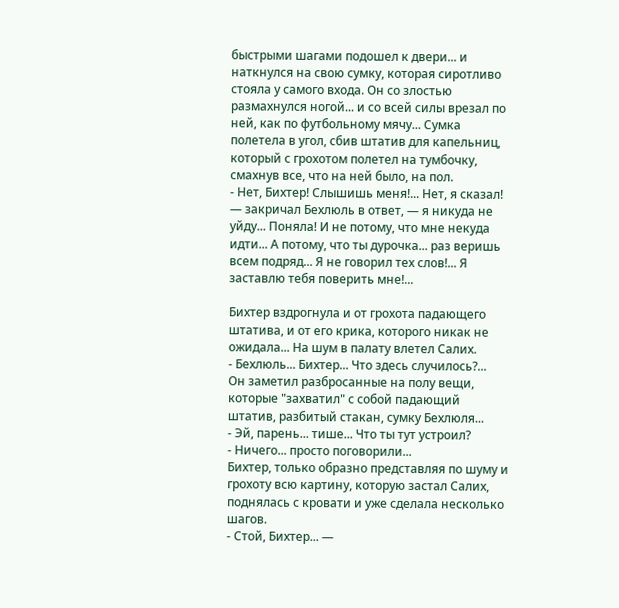быстрыми шагами подошел к двери... и наткнулся на свою сумку, которая сиротливо стояла у самого входа. Он со злостью размахнулся ногой... и со всей силы врезал по ней, как по футбольному мячу... Сумка полетела в угол, сбив штатив для капельниц, который с грохотом полетел на тумбочку, смахнув все, что на ней было, на пол.
- Нет, Бихтер! Слышишь меня!... Нет, я сказал! — закричал Бехлюль в ответ, — я никуда не уйду... Поняла! И не потому, что мне некуда идти... А потому, что ты дурочка... раз веришь всем подряд... Я не говорил тех слов!... Я заставлю тебя поверить мне!...

Бихтер вздрогнула и от грохота падающего штатива, и от его крика, которого никак не ожидала... На шум в палату влетел Салих.
- Бехлюль... Бихтер... Что здесь случилось?...
Он заметил разбросанные на полу вещи, которые "захватил" с собой падающий штатив, разбитый стакан, сумку Бехлюля...
- Эй, парень... тише... Что ты тут устроил?
- Ничего... просто поговорили...
Бихтер, только образно представляя по шуму и грохоту всю картину, которую застал Салих, поднялась с кровати и уже сделала несколько шагов.
- Стой, Бихтер... —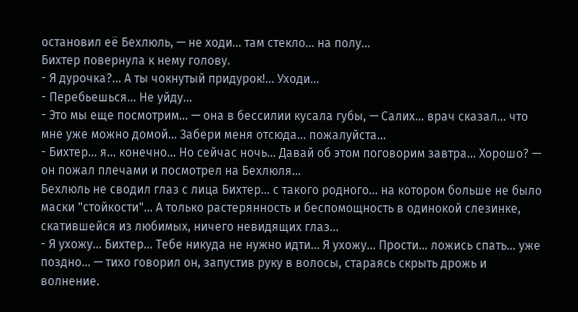остановил её Бехлюль, — не ходи... там стекло... на полу...
Бихтер повернула к нему голову.
- Я дурочка?... А ты чокнутый придурок!... Уходи...
- Перебьешься... Не уйду...
- Это мы еще посмотрим... — она в бессилии кусала губы, — Салих... врач сказал... что мне уже можно домой... Забери меня отсюда... пожалуйста...
- Бихтер... я... конечно... Но сейчас ночь... Давай об этом поговорим завтра... Хорошо? — он пожал плечами и посмотрел на Бехлюля...
Бехлюль не сводил глаз с лица Бихтер... с такого родного... на котором больше не было маски "стойкости"... А только растерянность и беспомощность в одинокой слезинке, скатившейся из любимых, ничего невидящих глаз...
- Я ухожу... Бихтер... Тебе никуда не нужно идти... Я ухожу... Прости... ложись спать... уже поздно... — тихо говорил он, запустив руку в волосы, стараясь скрыть дрожь и волнение.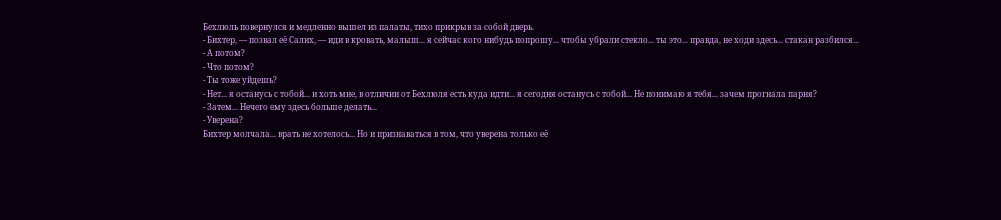Бехлюль повернулся и медленно вышел из палаты, тихо прикрыв за собой дверь.
- Бихтер, — позвал её Салих, — иди в кровать, малыш... я сейчас кого нибудь попрошу... чтобы убрали стекло... ты это... правда, не ходи здесь... стакан разбился...
- А потом?
- Что потом?
- Ты тоже уйдешь?
- Нет... я останусь с тобой... и хоть мне, в отличии от Бехлюля есть куда идти... я сегодня останусь с тобой... Не понимаю я тебя... зачем прогнала парня?
- Затем... Нечего ему здесь больше делать...
- Уверена?
Бихтер молчала... врать не хотелось... Но и признаваться в том, что уверена только её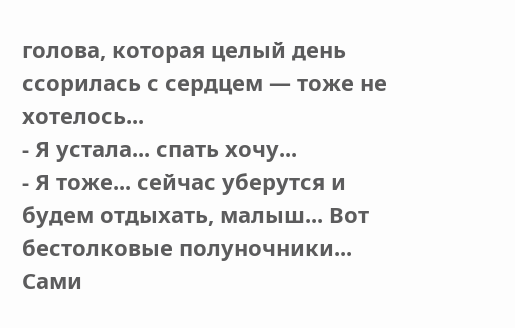голова, которая целый день ссорилась с сердцем — тоже не хотелось...
- Я устала... спать хочу...
- Я тоже... сейчас уберутся и будем отдыхать, малыш... Вот бестолковые полуночники... Сами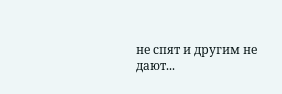не спят и другим не дают...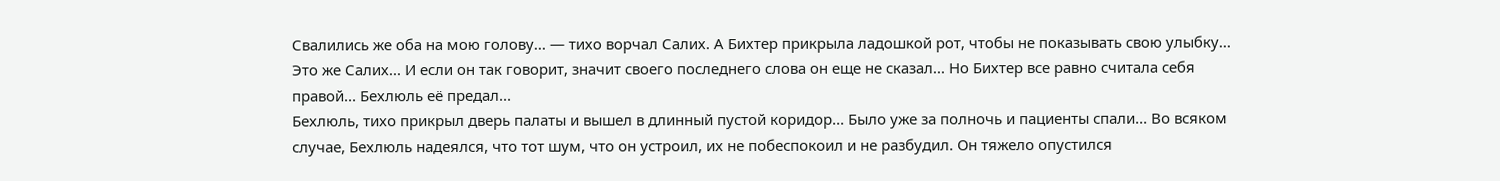Свалились же оба на мою голову... — тихо ворчал Салих. А Бихтер прикрыла ладошкой рот, чтобы не показывать свою улыбку... Это же Салих... И если он так говорит, значит своего последнего слова он еще не сказал... Но Бихтер все равно считала себя правой... Бехлюль её предал...
Бехлюль, тихо прикрыл дверь палаты и вышел в длинный пустой коридор... Было уже за полночь и пациенты спали... Во всяком случае, Бехлюль надеялся, что тот шум, что он устроил, их не побеспокоил и не разбудил. Он тяжело опустился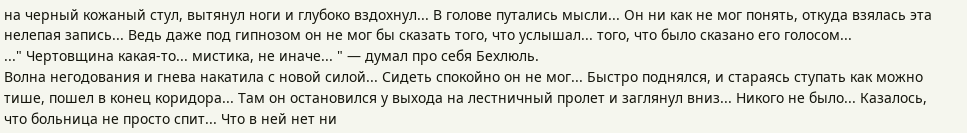на черный кожаный стул, вытянул ноги и глубоко вздохнул... В голове путались мысли... Он ни как не мог понять, откуда взялась эта нелепая запись... Ведь даже под гипнозом он не мог бы сказать того, что услышал... того, что было сказано его голосом...
..." Чертовщина какая-то... мистика, не иначе... " — думал про себя Бехлюль.
Волна негодования и гнева накатила с новой силой... Сидеть спокойно он не мог... Быстро поднялся, и стараясь ступать как можно тише, пошел в конец коридора... Там он остановился у выхода на лестничный пролет и заглянул вниз... Никого не было... Казалось, что больница не просто спит... Что в ней нет ни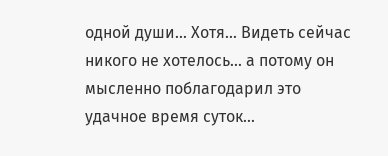одной души... Хотя... Видеть сейчас никого не хотелось... а потому он мысленно поблагодарил это удачное время суток...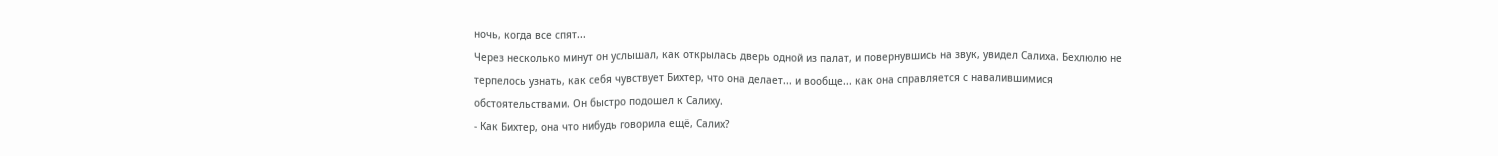ночь, когда все спят...
Через несколько минут он услышал, как открылась дверь одной из палат, и повернувшись на звук, увидел Салиха. Бехлюлю не терпелось узнать, как себя чувствует Бихтер, что она делает... и вообще... как она справляется с навалившимися обстоятельствами. Он быстро подошел к Салиху.
- Как Бихтер, она что нибудь говорила ещё, Салих?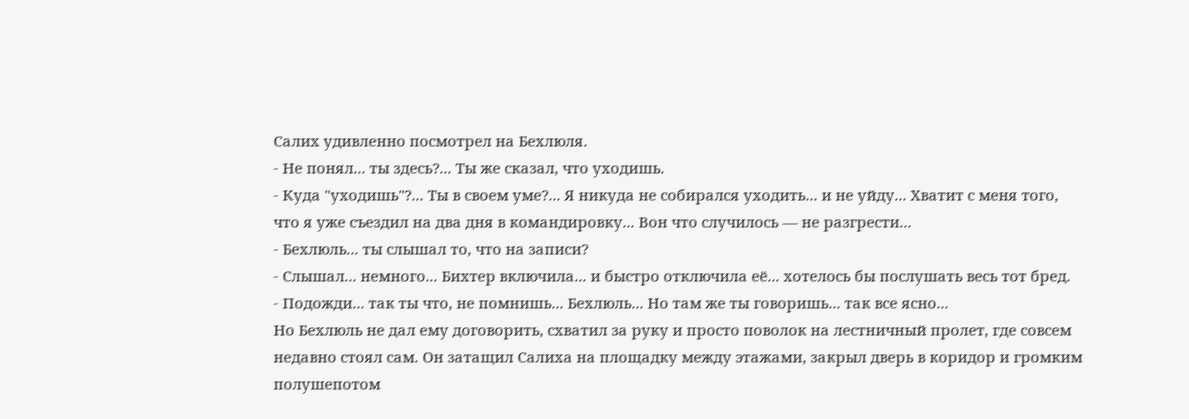Салих удивленно посмотрел на Бехлюля.
- Не понял... ты здесь?... Ты же сказал, что уходишь.
- Куда "уходишь"?... Ты в своем уме?... Я никуда не собирался уходить... и не уйду... Хватит с меня того, что я уже съездил на два дня в командировку... Вон что случилось — не разгрести...
- Бехлюль... ты слышал то, что на записи?
- Слышал... немного... Бихтер включила... и быстро отключила её... хотелось бы послушать весь тот бред.
- Подожди... так ты что, не помнишь... Бехлюль... Но там же ты говоришь... так все ясно...
Но Бехлюль не дал ему договорить, схватил за руку и просто поволок на лестничный пролет, где совсем недавно стоял сам. Он затащил Салиха на площадку между этажами, закрыл дверь в коридор и громким полушепотом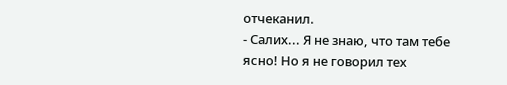отчеканил.
- Салих... Я не знаю, что там тебе ясно! Но я не говорил тех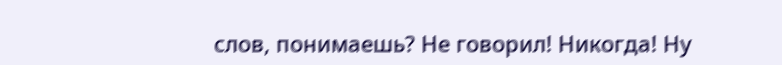слов, понимаешь? Не говорил! Никогда! Ну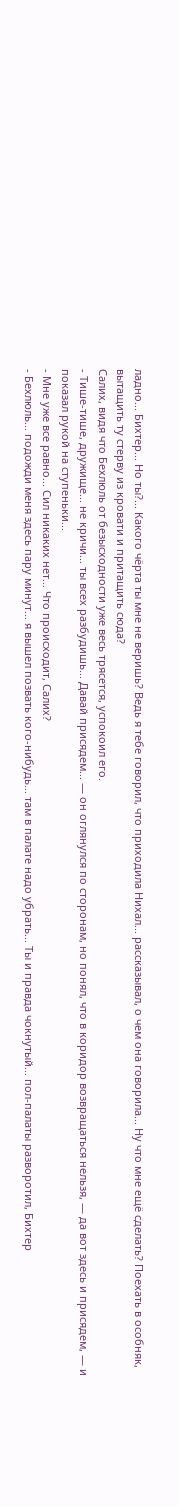ладно... Бихтер... Но ты?... Какого чёрта ты мне не веришь? Ведь я тебе говорил, что приходила Нихал... рассказывал, о чем она говорила... Ну что мне ещё сделать? Поехать в особняк, вытащить ту стерву из кровати и притащить сюда?
Салих, видя что Бехлюль от безысходности уже весь трясется, успокоил его.
- Тише-тише, дружище... не кричи... ты всех разбудишь... Давай присядем... — он оглянулся по сторонам, но понял, что в коридор возвращаться нельзя, — да вот здесь и присядем, — и показал рукой на ступеньки...
- Мне уже все равно... Сил никаких нет... Что происходит, Салих?
- Бехлюль... подожди меня здесь пару минут... я вышел позвать кого-нибудь... там в палате надо убрать... Ты и правда чокнутый... пол-палаты разворотил, Бихтер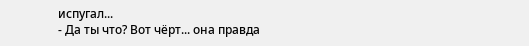испугал...
- Да ты что? Вот чёрт... она правда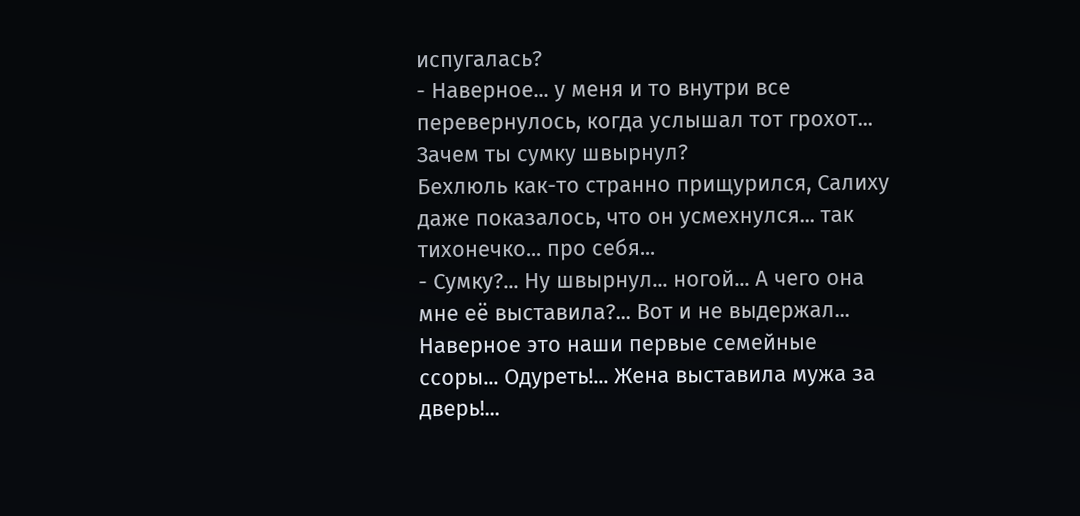испугалась?
- Наверное... у меня и то внутри все перевернулось, когда услышал тот грохот... Зачем ты сумку швырнул?
Бехлюль как-то странно прищурился, Салиху даже показалось, что он усмехнулся... так тихонечко... про себя...
- Сумку?... Ну швырнул... ногой... А чего она мне её выставила?... Вот и не выдержал... Наверное это наши первые семейные ссоры... Одуреть!... Жена выставила мужа за дверь!...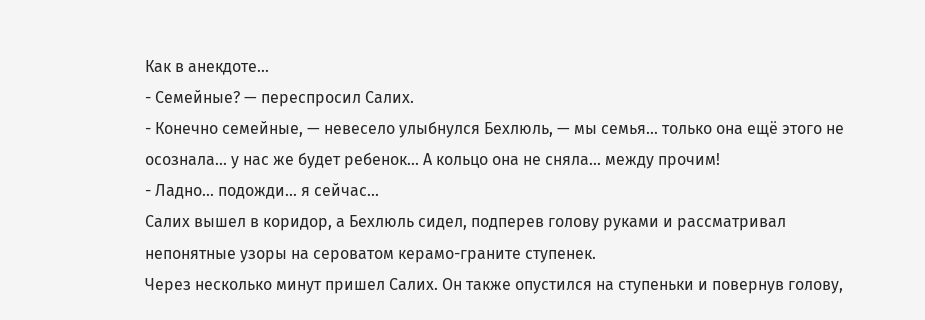Как в анекдоте...
- Семейные? — переспросил Салих.
- Конечно семейные, — невесело улыбнулся Бехлюль, — мы семья... только она ещё этого не осознала... у нас же будет ребенок... А кольцо она не сняла... между прочим!
- Ладно... подожди... я сейчас...
Салих вышел в коридор, а Бехлюль сидел, подперев голову руками и рассматривал непонятные узоры на сероватом керамо-граните ступенек.
Через несколько минут пришел Салих. Он также опустился на ступеньки и повернув голову,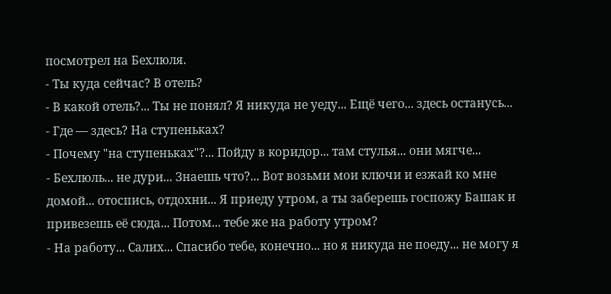посмотрел на Бехлюля.
- Ты куда сейчас? В отель?
- В какой отель?... Ты не понял? Я никуда не уеду... Ещё чего... здесь останусь...
- Где — здесь? На ступеньках?
- Почему "на ступеньках"?... Пойду в коридор... там стулья... они мягче...
- Бехлюль... не дури... Знаешь что?... Вот возьми мои ключи и езжай ко мне домой... отоспись, отдохни... Я приеду утром, а ты заберешь госпожу Башак и привезешь её сюда... Потом... тебе же на работу утром?
- На работу... Салих... Спасибо тебе, конечно... но я никуда не поеду... не могу я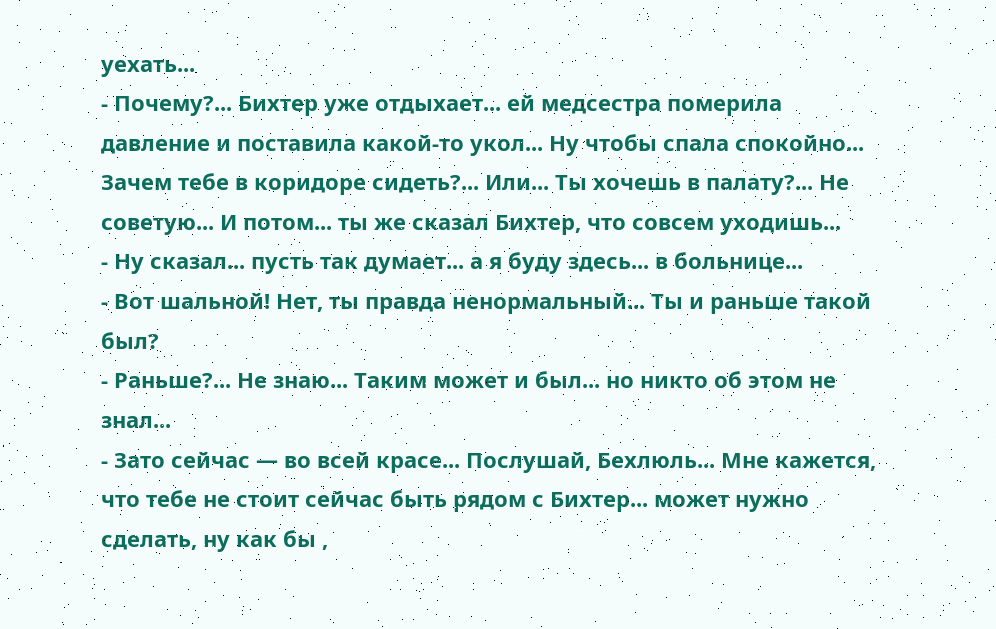уехать...
- Почему?... Бихтер уже отдыхает... ей медсестра померила давление и поставила какой-то укол... Ну чтобы спала спокойно... Зачем тебе в коридоре сидеть?... Или... Ты хочешь в палату?... Не советую... И потом... ты же сказал Бихтер, что совсем уходишь...
- Ну сказал... пусть так думает... а я буду здесь... в больнице...
- Вот шальной! Нет, ты правда ненормальный... Ты и раньше такой был?
- Раньше?... Не знаю... Таким может и был... но никто об этом не знал...
- Зато сейчас — во всей красе... Послушай, Бехлюль... Мне кажется, что тебе не стоит сейчас быть рядом с Бихтер... может нужно сделать, ну как бы ,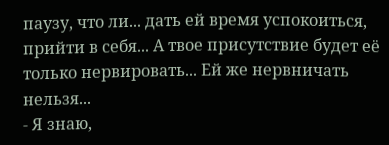паузу, что ли... дать ей время успокоиться, прийти в себя... А твое присутствие будет её только нервировать... Ей же нервничать нельзя...
- Я знаю,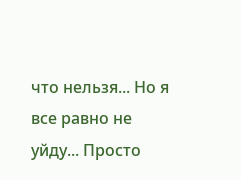что нельзя... Но я все равно не уйду... Просто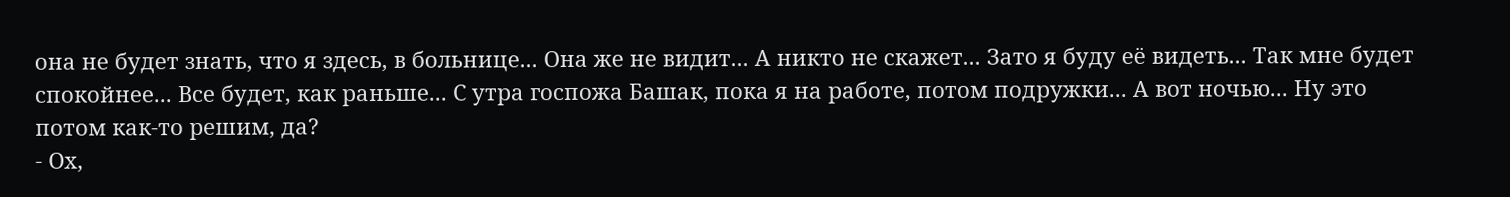она не будет знать, что я здесь, в больнице... Она же не видит... А никто не скажет... Зато я буду её видеть... Так мне будет спокойнее... Все будет, как раньше... С утра госпожа Башак, пока я на работе, потом подружки... А вот ночью... Ну это потом как-то решим, да?
- Ох,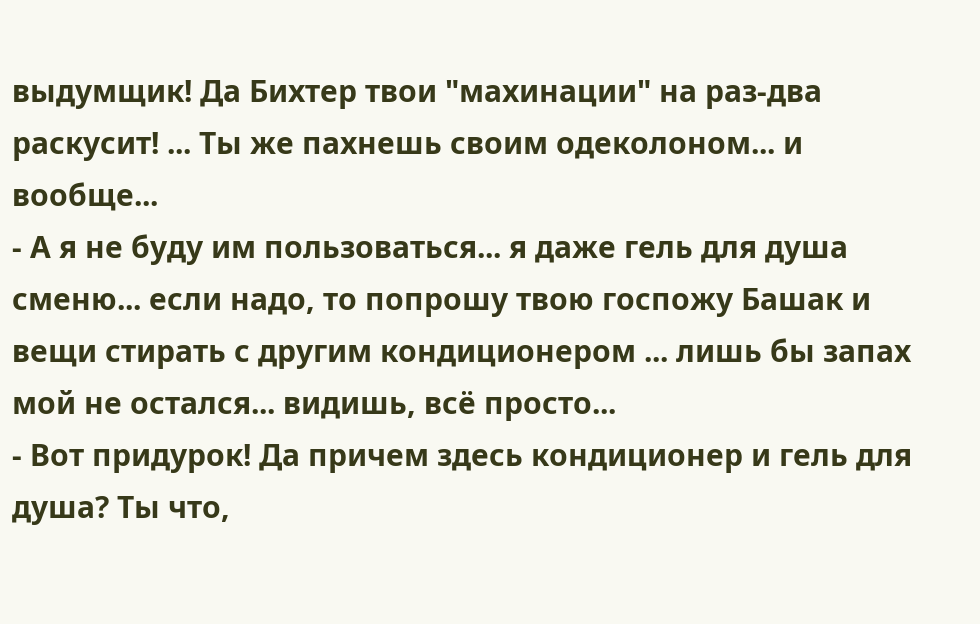выдумщик! Да Бихтер твои "махинации" на раз-два раскусит! ... Ты же пахнешь своим одеколоном... и вообще...
- А я не буду им пользоваться... я даже гель для душа сменю... если надо, то попрошу твою госпожу Башак и вещи стирать с другим кондиционером ... лишь бы запах мой не остался... видишь, всё просто...
- Вот придурок! Да причем здесь кондиционер и гель для душа? Ты что,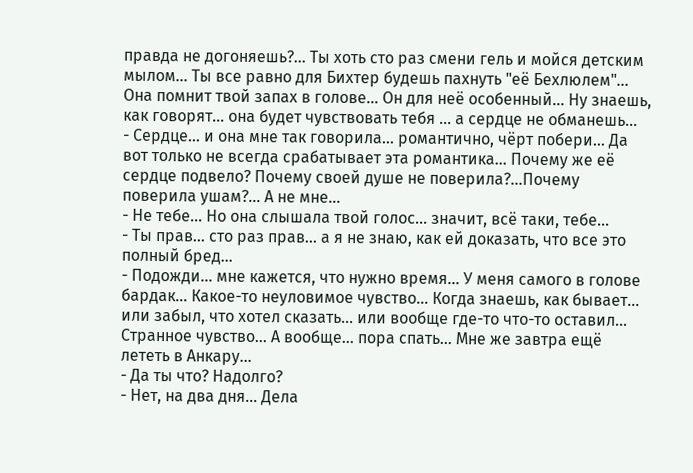правда не догоняешь?... Ты хоть сто раз смени гель и мойся детским мылом... Ты все равно для Бихтер будешь пахнуть "её Бехлюлем"... Она помнит твой запах в голове... Он для неё особенный... Ну знаешь, как говорят... она будет чувствовать тебя ... а сердце не обманешь...
- Сердце... и она мне так говорила... романтично, чёрт побери... Да вот только не всегда срабатывает эта романтика... Почему же её сердце подвело? Почему своей душе не поверила?...Почему поверила ушам?... А не мне...
- Не тебе... Но она слышала твой голос... значит, всё таки, тебе...
- Ты прав... сто раз прав... а я не знаю, как ей доказать, что все это полный бред...
- Подожди... мне кажется, что нужно время... У меня самого в голове бардак... Какое-то неуловимое чувство... Когда знаешь, как бывает... или забыл, что хотел сказать... или вообще где-то что-то оставил... Странное чувство... А вообще... пора спать... Мне же завтра ещё лететь в Анкару...
- Да ты что? Надолго?
- Нет, на два дня... Дела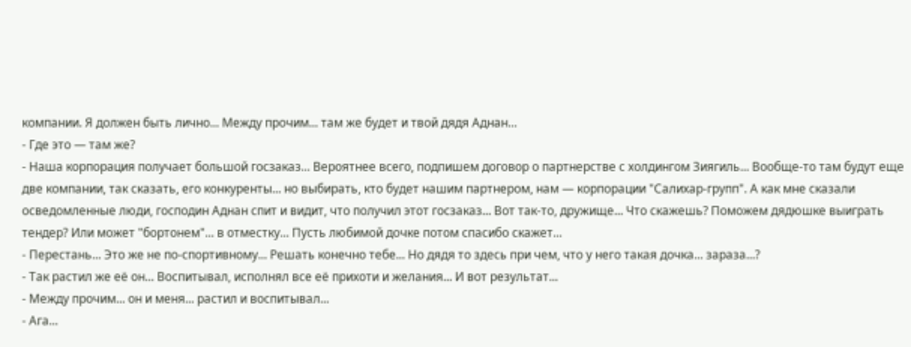компании. Я должен быть лично... Между прочим... там же будет и твой дядя Аднан...
- Где это — там же?
- Наша корпорация получает большой госзаказ... Вероятнее всего, подпишем договор о партнерстве с холдингом Зиягиль... Вообще-то там будут еще две компании, так сказать, его конкуренты... но выбирать, кто будет нашим партнером, нам — корпорации "Салихар-групп". А как мне сказали осведомленные люди, господин Аднан спит и видит, что получил этот госзаказ... Вот так-то, дружище... Что скажешь? Поможем дядюшке выиграть тендер? Или может "бортонем"... в отместку... Пусть любимой дочке потом спасибо скажет...
- Перестань... Это же не по-спортивному... Решать конечно тебе... Но дядя то здесь при чем, что у него такая дочка... зараза...?
- Так растил же её он... Воспитывал, исполнял все её прихоти и желания... И вот результат...
- Между прочим... он и меня... растил и воспитывал...
- Ага...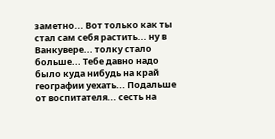заметно... Вот только как ты стал сам себя растить... ну в Ванкувере... толку стало больше... Тебе давно надо было куда нибудь на край географии уехать... Подальше от воспитателя... сесть на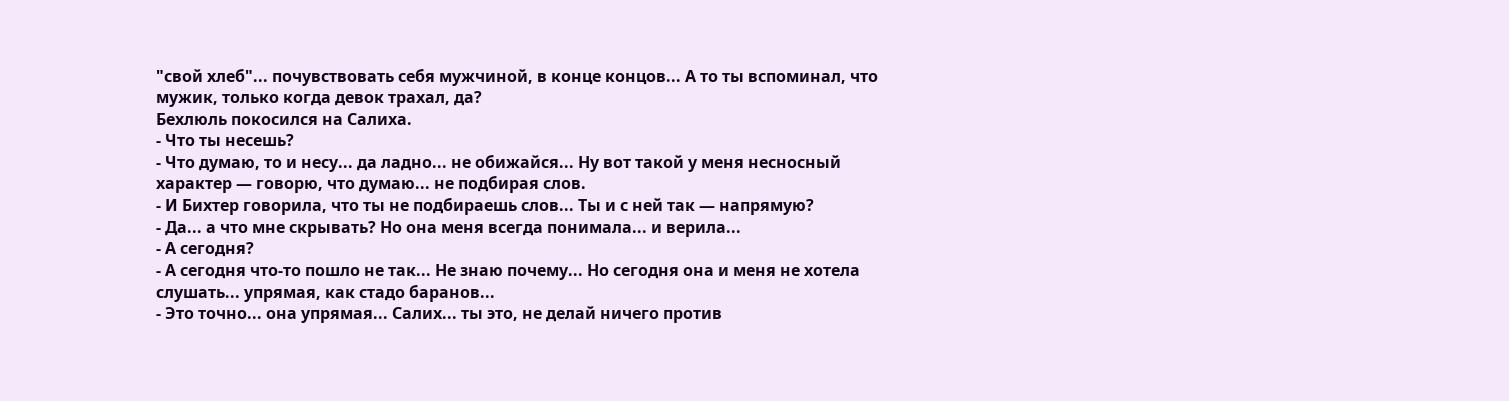"свой хлеб"... почувствовать себя мужчиной, в конце концов... А то ты вспоминал, что мужик, только когда девок трахал, да?
Бехлюль покосился на Салиха.
- Что ты несешь?
- Что думаю, то и несу... да ладно... не обижайся... Ну вот такой у меня несносный характер — говорю, что думаю... не подбирая слов.
- И Бихтер говорила, что ты не подбираешь слов... Ты и с ней так — напрямую?
- Да... а что мне скрывать? Но она меня всегда понимала... и верила...
- А сегодня?
- А сегодня что-то пошло не так... Не знаю почему... Но сегодня она и меня не хотела слушать... упрямая, как стадо баранов...
- Это точно... она упрямая... Салих... ты это, не делай ничего против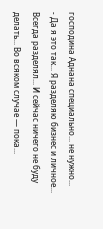господина Аднана специально... не нужно...
- Да я это так... Я разделяю бизнес и личное... Всегда разделял... И сейчас ничего не буду делать... Во всяком случае — пока...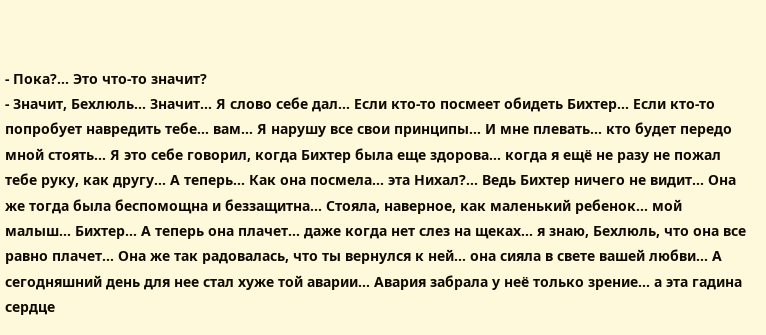- Пока?... Это что-то значит?
- Значит, Бехлюль... Значит... Я слово себе дал... Если кто-то посмеет обидеть Бихтер... Если кто-то попробует навредить тебе... вам... Я нарушу все свои принципы... И мне плевать... кто будет передо мной стоять... Я это себе говорил, когда Бихтер была еще здорова... когда я ещё не разу не пожал тебе руку, как другу... А теперь... Как она посмела... эта Нихал?... Ведь Бихтер ничего не видит... Она же тогда была беспомощна и беззащитна... Стояла, наверное, как маленький ребенок... мой малыш... Бихтер... А теперь она плачет... даже когда нет слез на щеках... я знаю, Бехлюль, что она все равно плачет... Она же так радовалась, что ты вернулся к ней... она сияла в свете вашей любви... А сегодняшний день для нее стал хуже той аварии... Авария забрала у неё только зрение... а эта гадина сердце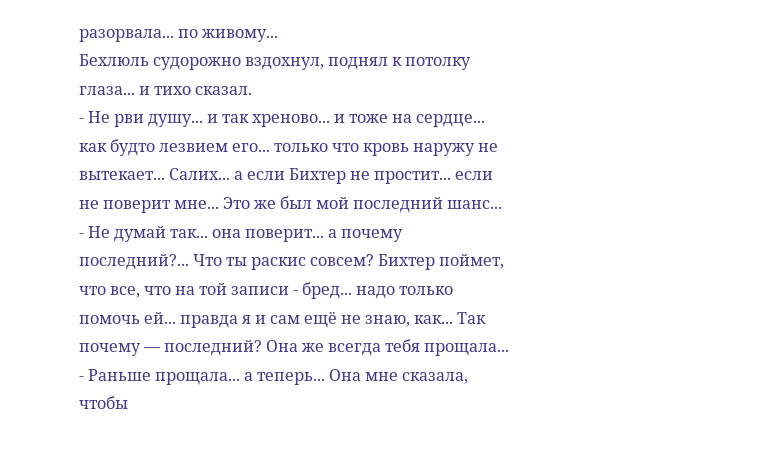разорвала... по живому...
Бехлюль судорожно вздохнул, поднял к потолку глаза... и тихо сказал.
- Не рви душу... и так хреново... и тоже на сердце... как будто лезвием его... только что кровь наружу не вытекает... Салих... а если Бихтер не простит... если не поверит мне... Это же был мой последний шанс...
- Не думай так... она поверит... а почему последний?... Что ты раскис совсем? Бихтер поймет, что все, что на той записи - бред... надо только помочь ей... правда я и сам ещё не знаю, как... Так почему — последний? Она же всегда тебя прощала...
- Раньше прощала... а теперь... Она мне сказала, чтобы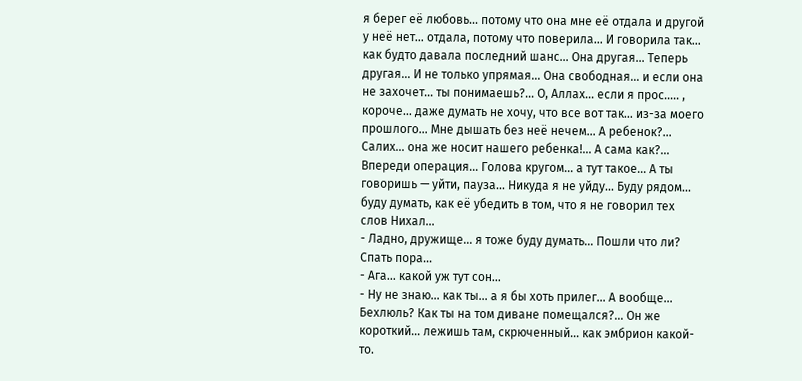я берег её любовь... потому что она мне её отдала и другой у неё нет... отдала, потому что поверила... И говорила так... как будто давала последний шанс... Она другая... Теперь другая... И не только упрямая... Она свободная... и если она не захочет... ты понимаешь?... О, Аллах... если я прос..... , короче... даже думать не хочу, что все вот так... из-за моего прошлого... Мне дышать без неё нечем... А ребенок?... Салих... она же носит нашего ребенка!... А сама как?... Впереди операция... Голова кругом... а тут такое... А ты говоришь — уйти, пауза... Никуда я не уйду... Буду рядом... буду думать, как её убедить в том, что я не говорил тех слов Нихал...
- Ладно, дружище... я тоже буду думать... Пошли что ли? Спать пора...
- Ага... какой уж тут сон...
- Ну не знаю... как ты... а я бы хоть прилег... А вообще... Бехлюль? Как ты на том диване помещался?... Он же короткий... лежишь там, скрюченный... как эмбрион какой-то.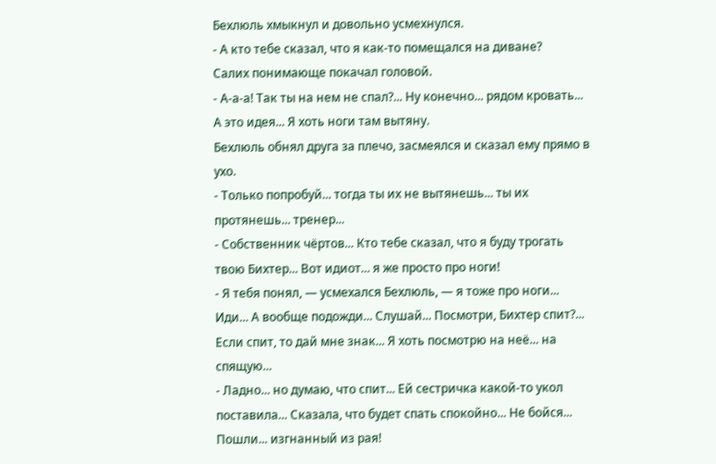Бехлюль хмыкнул и довольно усмехнулся.
- А кто тебе сказал, что я как-то помещался на диване?
Салих понимающе покачал головой.
- А-а-а! Так ты на нем не спал?... Ну конечно... рядом кровать... А это идея... Я хоть ноги там вытяну.
Бехлюль обнял друга за плечо, засмеялся и сказал ему прямо в ухо.
- Только попробуй... тогда ты их не вытянешь... ты их протянешь... тренер...
- Собственник чёртов... Кто тебе сказал, что я буду трогать твою Бихтер... Вот идиот... я же просто про ноги!
- Я тебя понял, — усмехался Бехлюль, — я тоже про ноги... Иди... А вообще подожди... Слушай... Посмотри, Бихтер спит?... Если спит, то дай мне знак... Я хоть посмотрю на неё... на спящую...
- Ладно... но думаю, что спит... Ей сестричка какой-то укол поставила... Сказала, что будет спать спокойно... Не бойся... Пошли... изгнанный из рая!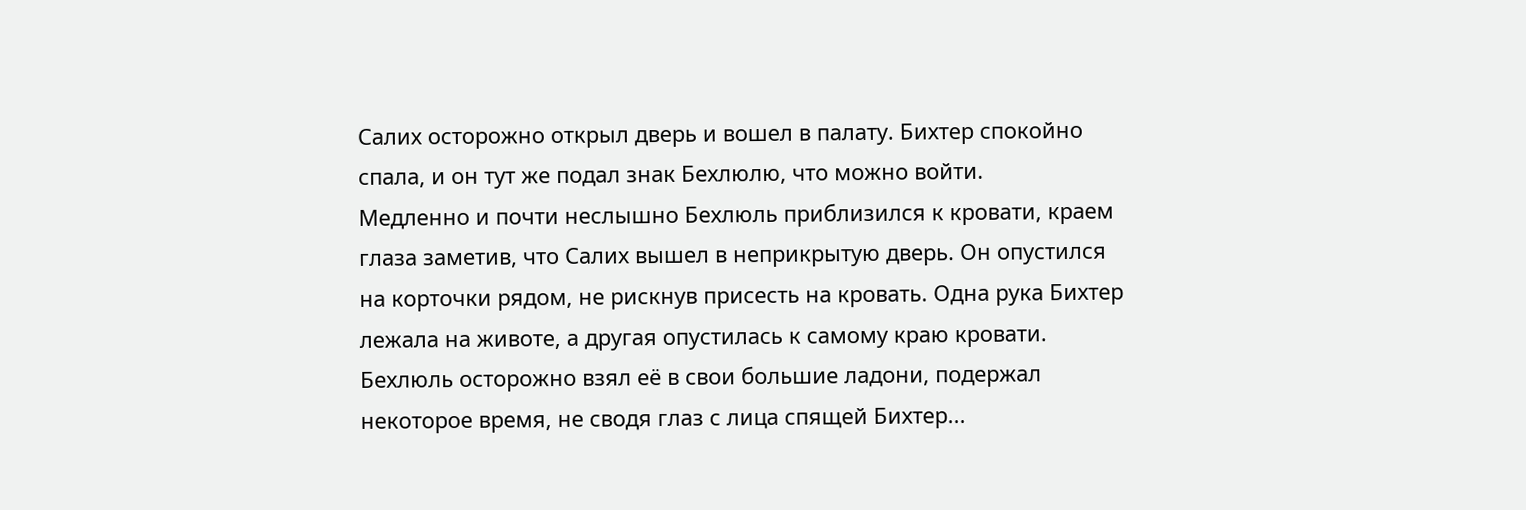Салих осторожно открыл дверь и вошел в палату. Бихтер спокойно спала, и он тут же подал знак Бехлюлю, что можно войти.
Медленно и почти неслышно Бехлюль приблизился к кровати, краем глаза заметив, что Салих вышел в неприкрытую дверь. Он опустился на корточки рядом, не рискнув присесть на кровать. Одна рука Бихтер лежала на животе, а другая опустилась к самому краю кровати. Бехлюль осторожно взял её в свои большие ладони, подержал некоторое время, не сводя глаз с лица спящей Бихтер...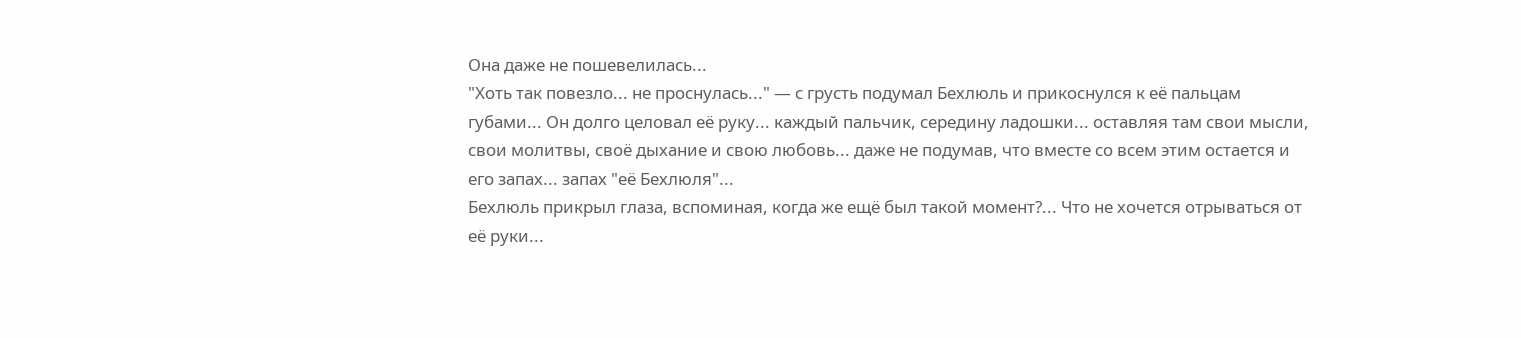Она даже не пошевелилась...
"Хоть так повезло... не проснулась..." — с грусть подумал Бехлюль и прикоснулся к её пальцам губами... Он долго целовал её руку... каждый пальчик, середину ладошки... оставляя там свои мысли, свои молитвы, своё дыхание и свою любовь... даже не подумав, что вместе со всем этим остается и его запах... запах "её Бехлюля"...
Бехлюль прикрыл глаза, вспоминая, когда же ещё был такой момент?... Что не хочется отрываться от её руки...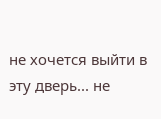не хочется выйти в эту дверь... не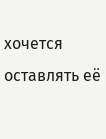хочется оставлять её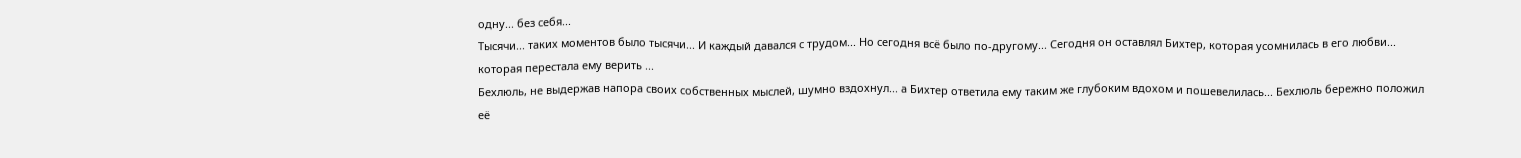одну... без себя...
Тысячи... таких моментов было тысячи... И каждый давался с трудом... Но сегодня всё было по-другому... Сегодня он оставлял Бихтер, которая усомнилась в его любви... которая перестала ему верить ...
Бехлюль, не выдержав напора своих собственных мыслей, шумно вздохнул... а Бихтер ответила ему таким же глубоким вдохом и пошевелилась... Бехлюль бережно положил её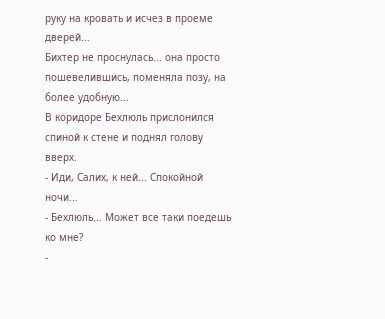руку на кровать и исчез в проеме дверей...
Бихтер не проснулась... она просто пошевелившись, поменяла позу, на более удобную...
В коридоре Бехлюль прислонился спиной к стене и поднял голову вверх.
- Иди, Салих, к ней... Спокойной ночи...
- Бехлюль... Может все таки поедешь ко мне?
-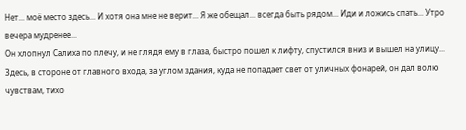Нет... моё место здесь... И хотя она мне не верит... Я же обещал... всегда быть рядом... Иди и ложись спать... Утро вечера мудренее...
Он хлопнул Салиха по плечу, и не глядя ему в глаза, быстро пошел к лифту, спустился вниз и вышел на улицу...
Здесь, в стороне от главного входа, за углом здания, куда не попадает свет от уличных фонарей, он дал волю чувствам, тихо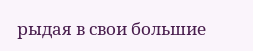рыдая в свои большие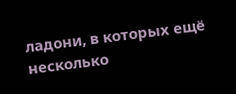ладони, в которых ещё несколько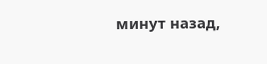минут назад,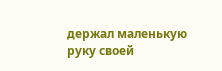держал маленькую руку своей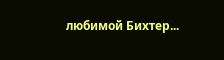любимой Бихтер...